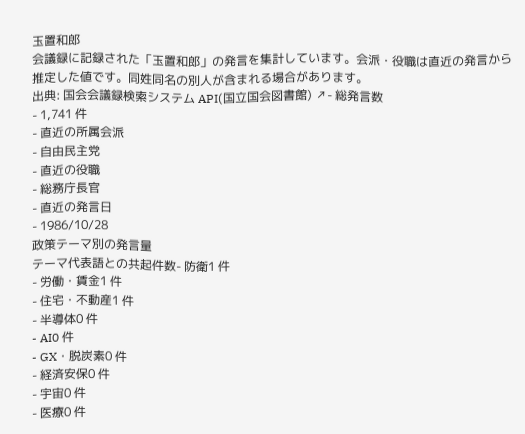玉置和郎
会議録に記録された「玉置和郎」の発言を集計しています。会派・役職は直近の発言から推定した値です。同姓同名の別人が含まれる場合があります。
出典: 国会会議録検索システム API(国立国会図書館) ↗- 総発言数
- 1,741 件
- 直近の所属会派
- 自由民主党
- 直近の役職
- 総務庁長官
- 直近の発言日
- 1986/10/28
政策テーマ別の発言量
テーマ代表語との共起件数- 防衛1 件
- 労働・賃金1 件
- 住宅・不動産1 件
- 半導体0 件
- AI0 件
- GX・脱炭素0 件
- 経済安保0 件
- 宇宙0 件
- 医療0 件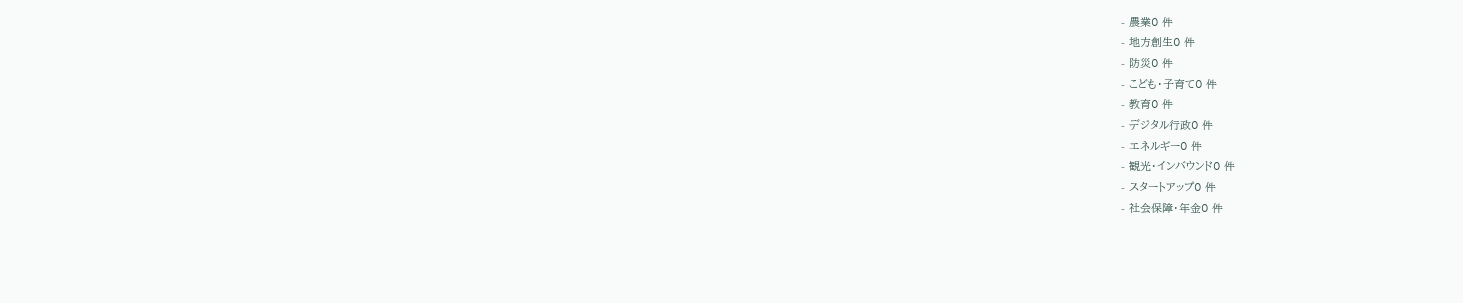- 農業0 件
- 地方創生0 件
- 防災0 件
- こども・子育て0 件
- 教育0 件
- デジタル行政0 件
- エネルギー0 件
- 観光・インバウンド0 件
- スタートアップ0 件
- 社会保障・年金0 件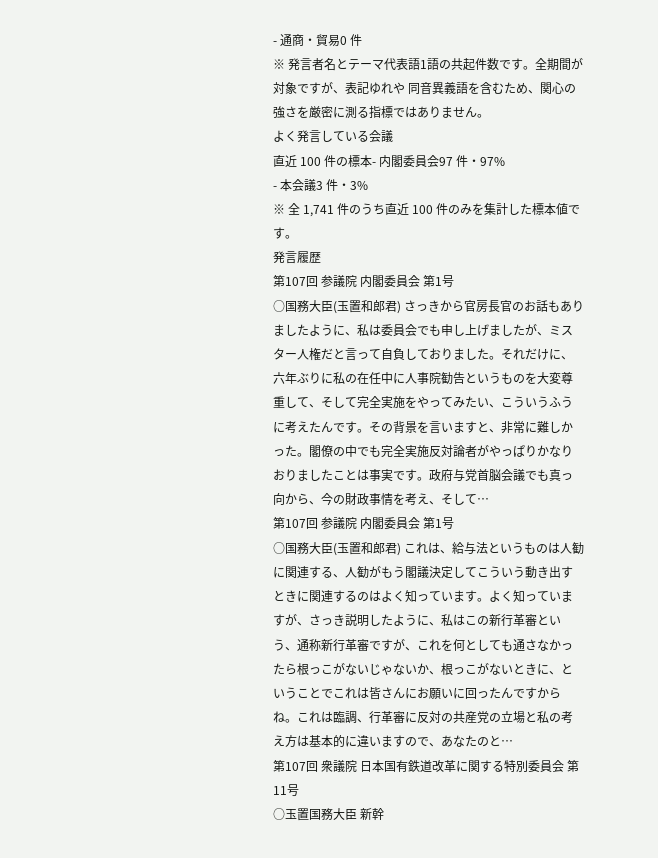- 通商・貿易0 件
※ 発言者名とテーマ代表語1語の共起件数です。全期間が対象ですが、表記ゆれや 同音異義語を含むため、関心の強さを厳密に測る指標ではありません。
よく発言している会議
直近 100 件の標本- 内閣委員会97 件・97%
- 本会議3 件・3%
※ 全 1,741 件のうち直近 100 件のみを集計した標本値です。
発言履歴
第107回 参議院 内閣委員会 第1号
○国務大臣(玉置和郎君) さっきから官房長官のお話もありましたように、私は委員会でも申し上げましたが、ミスター人権だと言って自負しておりました。それだけに、六年ぶりに私の在任中に人事院勧告というものを大変尊重して、そして完全実施をやってみたい、こういうふうに考えたんです。その背景を言いますと、非常に難しかった。閣僚の中でも完全実施反対論者がやっぱりかなりおりましたことは事実です。政府与党首脳会議でも真っ向から、今の財政事情を考え、そして…
第107回 参議院 内閣委員会 第1号
○国務大臣(玉置和郎君) これは、給与法というものは人勧に関連する、人勧がもう閣議決定してこういう動き出すときに関連するのはよく知っています。よく知っていますが、さっき説明したように、私はこの新行革審という、通称新行革審ですが、これを何としても通さなかったら根っこがないじゃないか、根っこがないときに、ということでこれは皆さんにお願いに回ったんですからね。これは臨調、行革審に反対の共産党の立場と私の考え方は基本的に違いますので、あなたのと…
第107回 衆議院 日本国有鉄道改革に関する特別委員会 第11号
○玉置国務大臣 新幹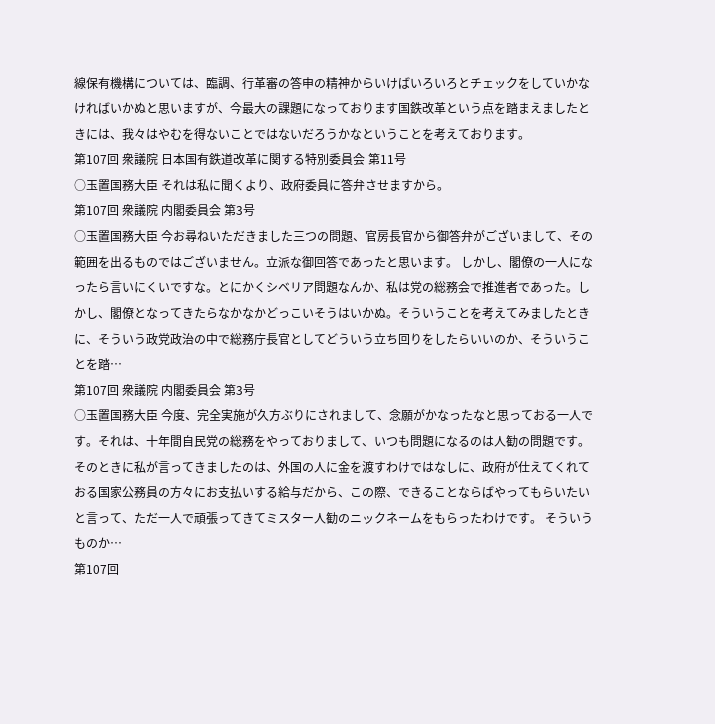線保有機構については、臨調、行革審の答申の精神からいけばいろいろとチェックをしていかなければいかぬと思いますが、今最大の課題になっております国鉄改革という点を踏まえましたときには、我々はやむを得ないことではないだろうかなということを考えております。
第107回 衆議院 日本国有鉄道改革に関する特別委員会 第11号
○玉置国務大臣 それは私に聞くより、政府委員に答弁させますから。
第107回 衆議院 内閣委員会 第3号
○玉置国務大臣 今お尋ねいただきました三つの問題、官房長官から御答弁がございまして、その範囲を出るものではございません。立派な御回答であったと思います。 しかし、閣僚の一人になったら言いにくいですな。とにかくシベリア問題なんか、私は党の総務会で推進者であった。しかし、閣僚となってきたらなかなかどっこいそうはいかぬ。そういうことを考えてみましたときに、そういう政党政治の中で総務庁長官としてどういう立ち回りをしたらいいのか、そういうことを踏…
第107回 衆議院 内閣委員会 第3号
○玉置国務大臣 今度、完全実施が久方ぶりにされまして、念願がかなったなと思っておる一人です。それは、十年間自民党の総務をやっておりまして、いつも問題になるのは人勧の問題です。そのときに私が言ってきましたのは、外国の人に金を渡すわけではなしに、政府が仕えてくれておる国家公務員の方々にお支払いする給与だから、この際、できることならばやってもらいたいと言って、ただ一人で頑張ってきてミスター人勧のニックネームをもらったわけです。 そういうものか…
第107回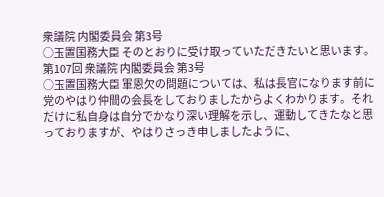衆議院 内閣委員会 第3号
○玉置国務大臣 そのとおりに受け取っていただきたいと思います。
第107回 衆議院 内閣委員会 第3号
○玉置国務大臣 軍恩欠の問題については、私は長官になります前に党のやはり仲間の会長をしておりましたからよくわかります。それだけに私自身は自分でかなり深い理解を示し、運動してきたなと思っておりますが、やはりさっき申しましたように、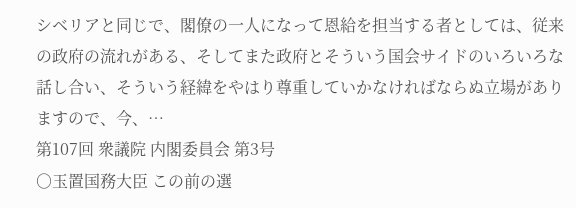シベリアと同じで、閣僚の一人になって恩給を担当する者としては、従来の政府の流れがある、そしてまた政府とそういう国会サイドのいろいろな話し合い、そういう経緯をやはり尊重していかなければならぬ立場がありますので、今、…
第107回 衆議院 内閣委員会 第3号
○玉置国務大臣 この前の選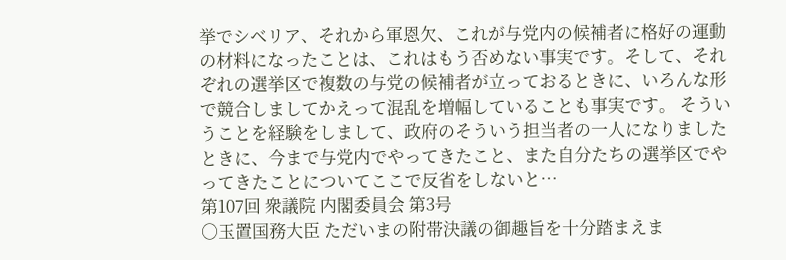挙でシベリア、それから軍恩欠、これが与党内の候補者に格好の運動の材料になったことは、これはもう否めない事実です。そして、それぞれの選挙区で複数の与党の候補者が立っておるときに、いろんな形で競合しましてかえって混乱を増幅していることも事実です。 そういうことを経験をしまして、政府のそういう担当者の一人になりましたときに、今まで与党内でやってきたこと、また自分たちの選挙区でやってきたことについてここで反省をしないと…
第107回 衆議院 内閣委員会 第3号
○玉置国務大臣 ただいまの附帯決議の御趣旨を十分踏まえま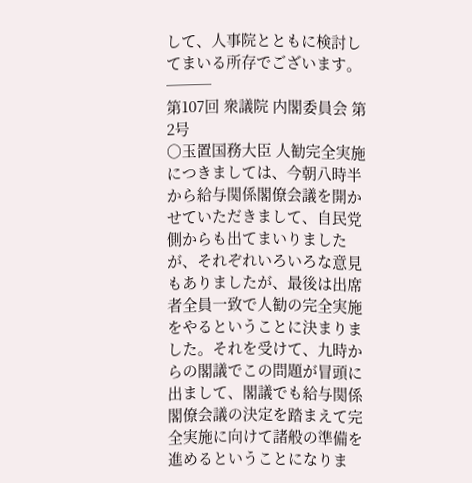して、人事院とともに検討してまいる所存でございます。 ───
第107回 衆議院 内閣委員会 第2号
○玉置国務大臣 人勧完全実施につきましては、今朝八時半から給与関係閣僚会議を開かせていただきまして、自民党側からも出てまいりましたが、それぞれいろいろな意見もありましたが、最後は出席者全員一致で人勧の完全実施をやるということに決まりました。それを受けて、九時からの閣議でこの問題が冒頭に出まして、閣議でも給与関係閣僚会議の決定を踏まえて完全実施に向けて諸般の準備を進めるということになりま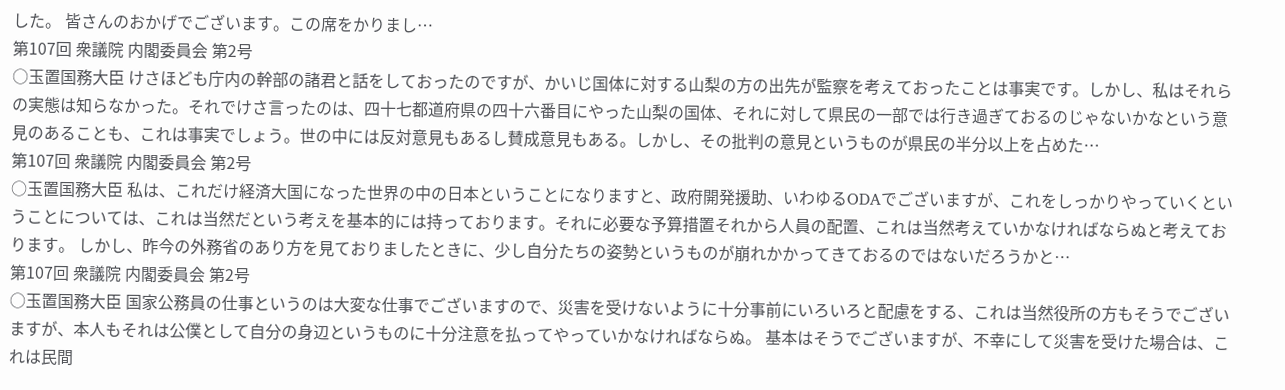した。 皆さんのおかげでございます。この席をかりまし…
第107回 衆議院 内閣委員会 第2号
○玉置国務大臣 けさほども庁内の幹部の諸君と話をしておったのですが、かいじ国体に対する山梨の方の出先が監察を考えておったことは事実です。しかし、私はそれらの実態は知らなかった。それでけさ言ったのは、四十七都道府県の四十六番目にやった山梨の国体、それに対して県民の一部では行き過ぎておるのじゃないかなという意見のあることも、これは事実でしょう。世の中には反対意見もあるし賛成意見もある。しかし、その批判の意見というものが県民の半分以上を占めた…
第107回 衆議院 内閣委員会 第2号
○玉置国務大臣 私は、これだけ経済大国になった世界の中の日本ということになりますと、政府開発援助、いわゆるODAでございますが、これをしっかりやっていくということについては、これは当然だという考えを基本的には持っております。それに必要な予算措置それから人員の配置、これは当然考えていかなければならぬと考えております。 しかし、昨今の外務省のあり方を見ておりましたときに、少し自分たちの姿勢というものが崩れかかってきておるのではないだろうかと…
第107回 衆議院 内閣委員会 第2号
○玉置国務大臣 国家公務員の仕事というのは大変な仕事でございますので、災害を受けないように十分事前にいろいろと配慮をする、これは当然役所の方もそうでございますが、本人もそれは公僕として自分の身辺というものに十分注意を払ってやっていかなければならぬ。 基本はそうでございますが、不幸にして災害を受けた場合は、これは民間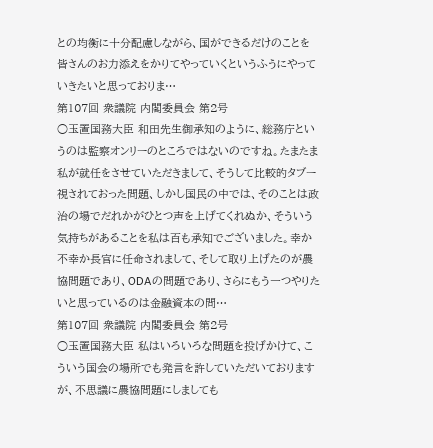との均衡に十分配慮しながら、国ができるだけのことを皆さんのお力添えをかりてやっていくというふうにやっていきたいと思っておりま…
第107回 衆議院 内閣委員会 第2号
○玉置国務大臣 和田先生御承知のように、総務庁というのは監察オンリーのところではないのですね。たまたま私が就任をさせていただきまして、そうして比較的タブー視されておった問題、しかし国民の中では、そのことは政治の場でだれかがひとつ声を上げてくれぬか、そういう気持ちがあることを私は百も承知でございました。幸か不幸か長官に任命されまして、そして取り上げたのが農協問題であり、ODAの問題であり、さらにもう一つやりたいと思っているのは金融資本の問…
第107回 衆議院 内閣委員会 第2号
○玉置国務大臣 私はいろいろな問題を投げかけて、こういう国会の場所でも発言を許していただいておりますが、不思議に農協問題にしましても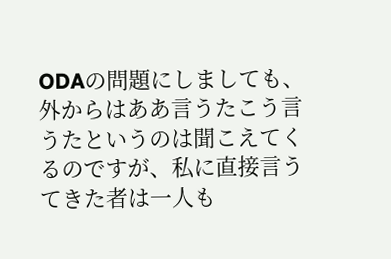ODAの問題にしましても、外からはああ言うたこう言うたというのは聞こえてくるのですが、私に直接言うてきた者は一人も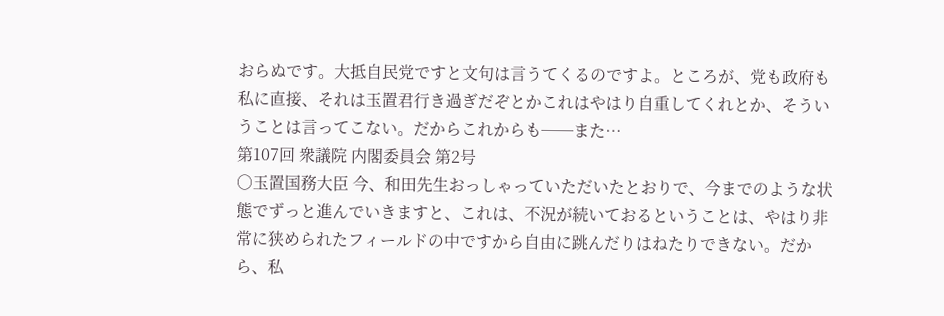おらぬです。大抵自民党ですと文句は言うてくるのですよ。ところが、党も政府も私に直接、それは玉置君行き過ぎだぞとかこれはやはり自重してくれとか、そういうことは言ってこない。だからこれからも──また…
第107回 衆議院 内閣委員会 第2号
○玉置国務大臣 今、和田先生おっしゃっていただいたとおりで、今までのような状態でずっと進んでいきますと、これは、不況が続いておるということは、やはり非常に狭められたフィールドの中ですから自由に跳んだりはねたりできない。だから、私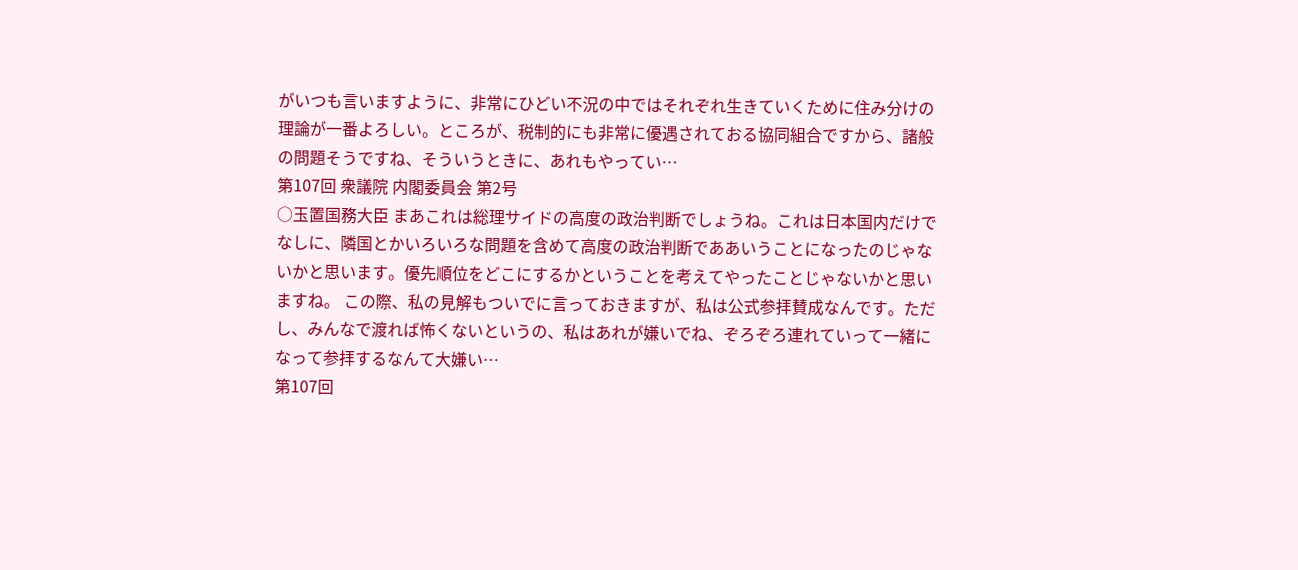がいつも言いますように、非常にひどい不況の中ではそれぞれ生きていくために住み分けの理論が一番よろしい。ところが、税制的にも非常に優遇されておる協同組合ですから、諸般の問題そうですね、そういうときに、あれもやってい…
第107回 衆議院 内閣委員会 第2号
○玉置国務大臣 まあこれは総理サイドの高度の政治判断でしょうね。これは日本国内だけでなしに、隣国とかいろいろな問題を含めて高度の政治判断でああいうことになったのじゃないかと思います。優先順位をどこにするかということを考えてやったことじゃないかと思いますね。 この際、私の見解もついでに言っておきますが、私は公式参拝賛成なんです。ただし、みんなで渡れば怖くないというの、私はあれが嫌いでね、ぞろぞろ連れていって一緒になって参拝するなんて大嫌い…
第107回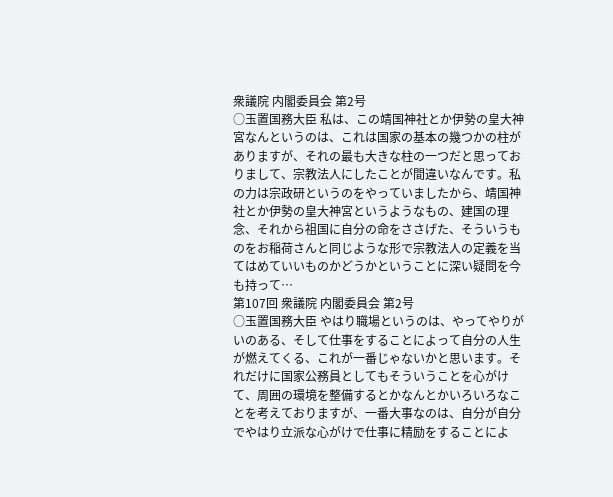衆議院 内閣委員会 第2号
○玉置国務大臣 私は、この靖国神社とか伊勢の皇大神宮なんというのは、これは国家の基本の幾つかの柱がありますが、それの最も大きな柱の一つだと思っておりまして、宗教法人にしたことが間違いなんです。私の力は宗政研というのをやっていましたから、靖国神社とか伊勢の皇大神宮というようなもの、建国の理念、それから祖国に自分の命をささげた、そういうものをお稲荷さんと同じような形で宗教法人の定義を当てはめていいものかどうかということに深い疑問を今も持って…
第107回 衆議院 内閣委員会 第2号
○玉置国務大臣 やはり職場というのは、やってやりがいのある、そして仕事をすることによって自分の人生が燃えてくる、これが一番じゃないかと思います。それだけに国家公務員としてもそういうことを心がけて、周囲の環境を整備するとかなんとかいろいろなことを考えておりますが、一番大事なのは、自分が自分でやはり立派な心がけで仕事に精励をすることによ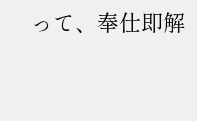って、奉仕即解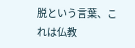脱という言葉、これは仏教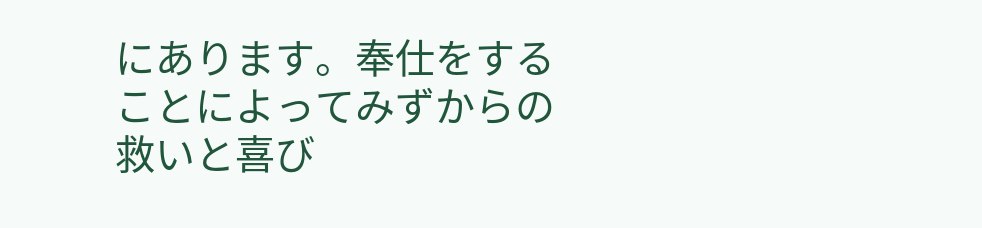にあります。奉仕をすることによってみずからの救いと喜び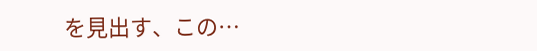を見出す、この…